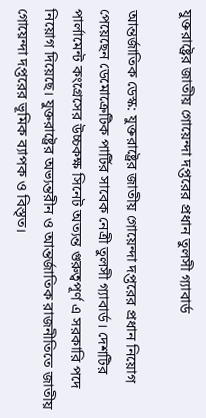যুক্তরাষ্ট্রের জাতীয় গোয়েন্দা দপ্তরের প্রধান তুলসী গ্যাবার্ড

আন্তর্জাতিক ডেস্ক: যুক্তরাষ্ট্রের জাতীয় গোয়েন্দা দপ্তরের প্রধান নিয়োগ পেয়েছেন ডেমোক্রেটিক পার্টির সাবেক নেত্রী তুলসী গ্যাবার্ড। দেশটির পার্লামেন্ট কংগ্রেসের উচ্চকক্ষ সিনেট অত্যন্ত গুরুত্বপূর্ণ এ সরকারি পদে নিয়োগ দিয়েছে। যুক্তরাষ্ট্রের অভ্যন্তরীন ও আন্তর্জাতিক রাজনীতিতে জাতীয় গোয়েন্দা দপ্তরের ভূমিক ব্যাপক ও বিস্তৃত।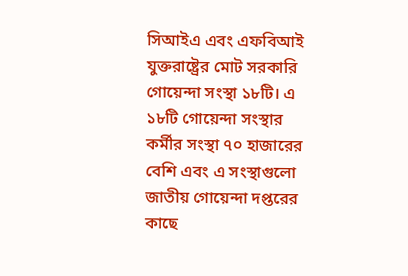সিআইএ এবং এফবিআই যুক্তরাষ্ট্রের মোট সরকারি গোয়েন্দা সংস্থা ১৮টি। এ ১৮টি গোয়েন্দা সংস্থার কর্মীর সংস্থা ৭০ হাজারের বেশি এবং এ সংস্থাগুলো জাতীয় গোয়েন্দা দপ্তরের কাছে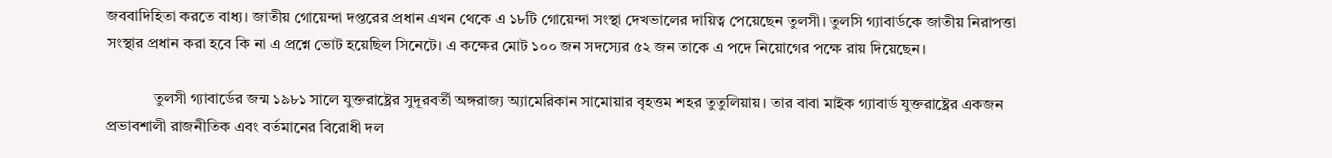জববাদিহিতা করতে বাধ্য। জাতীয় গোয়েন্দা দপ্তরের প্রধান এখন থেকে এ ১৮টি গোয়েন্দা সংস্থা দেখভালের দায়িত্ব পেয়েছেন তুলসী। তুলসি গ্যাবার্ডকে জাতীয় নিরাপত্তা সংস্থার প্রধান করা হবে কি না এ প্রশ্নে ভোট হয়েছিল সিনেটে। এ কক্ষের মোট ১০০ জন সদস্যের ৫২ জন তাকে এ পদে নিয়োগের পক্ষে রায় দিয়েছেন।

            তুলসী গ্যাবার্ডের জন্ম ১৯৮১ সালে যুক্তরাষ্ট্রের সুদূরবর্তী অঙ্গরাজ্য অ্যামেরিকান সামোয়ার বৃহত্তম শহর তুতুলিয়ায়। তার বাবা মাইক গ্যাবার্ড যুক্তরাষ্ট্রের একজন প্রভাবশালী রাজনীতিক এবং বর্তমানের বিরোধী দল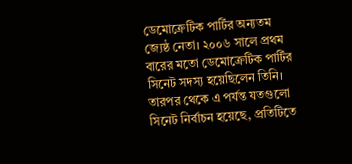ডেমোক্রেটিক পার্টির অন্যতম জ্যেষ্ঠ নেতা। ২০০৬ সালে প্রথম বারের মতো ডেমোক্রেটিক পার্টির সিনেট সদস্য হয়েছিলেন তিনি। তারপর থেকে এ পর্যন্ত যতগুলো সিনেট নির্বাচন হয়েছে, প্রতিটিতে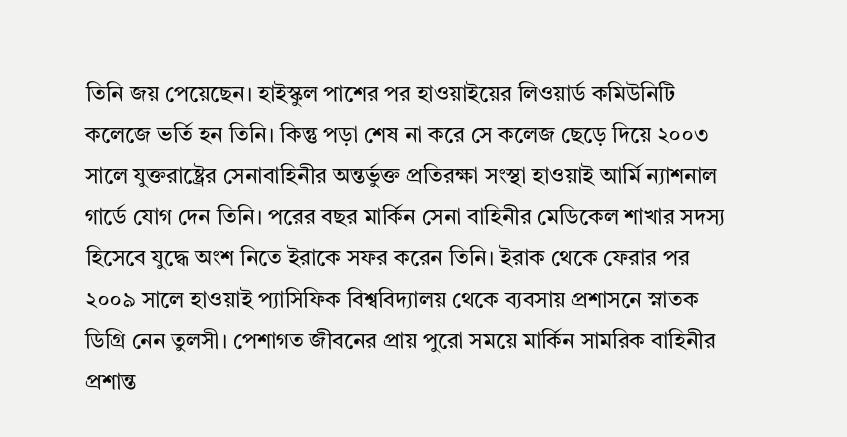তিনি জয় পেয়েছেন। হাইস্কুল পাশের পর হাওয়াইয়ের লিওয়ার্ড কমিউনিটি কলেজে ভর্তি হন তিনি। কিন্তু পড়া শেষ না করে সে কলেজ ছেড়ে দিয়ে ২০০৩ সালে যুক্তরাষ্ট্রের সেনাবাহিনীর অন্তর্ভুক্ত প্রতিরক্ষা সংস্থা হাওয়াই আর্মি ন্যাশনাল গার্ডে যোগ দেন তিনি। পরের বছর মার্কিন সেনা বাহিনীর মেডিকেল শাখার সদস্য হিসেবে যুদ্ধে অংশ নিতে ইরাকে সফর করেন তিনি। ইরাক থেকে ফেরার পর ২০০৯ সালে হাওয়াই প্যাসিফিক বিশ্ববিদ্যালয় থেকে ব্যবসায় প্রশাসনে স্নাতক ডিগ্রি নেন তুলসী। পেশাগত জীবনের প্রায় পুরো সময়ে মার্কিন সামরিক বাহিনীর প্রশান্ত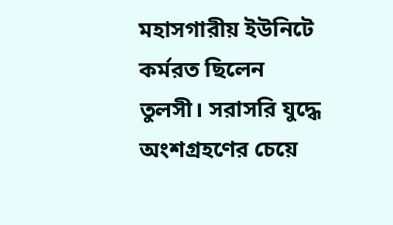মহাসগারীয় ইউনিটে কর্মরত ছিলেন তুলসী। সরাসরি যুদ্ধে অংশগ্রহণের চেয়ে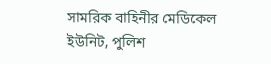সামরিক বাহিনীর মেডিকেল ইউনিট, পুলিশ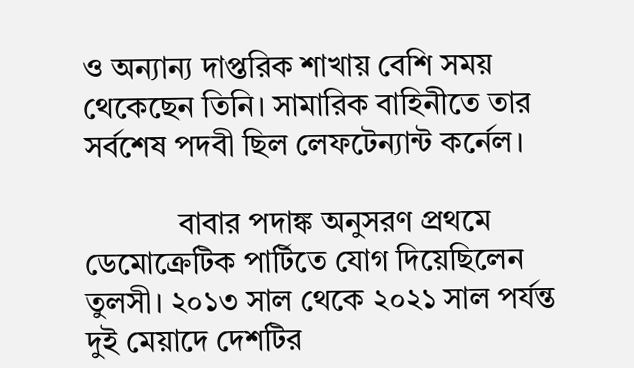ও অন্যান্য দাপ্তরিক শাখায় বেশি সময় থেকেছেন তিনি। সামারিক বাহিনীতে তার সর্বশেষ পদবী ছিল লেফটেন্যান্ট কর্নেল।

            বাবার পদাঙ্ক অনুসরণ প্রথমে ডেমোক্রেটিক পার্টিতে যোগ দিয়েছিলেন তুলসী। ২০১৩ সাল থেকে ২০২১ সাল পর্যন্ত দুই মেয়াদে দেশটির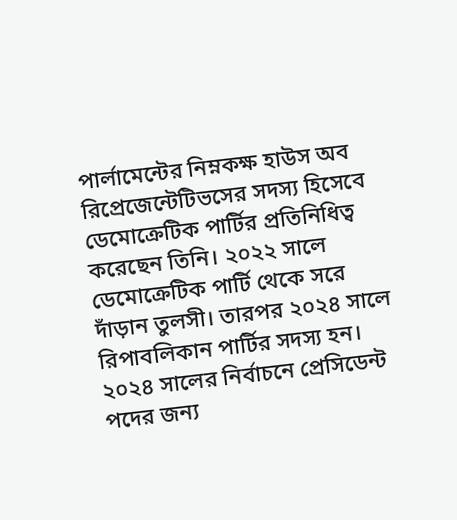পার্লামেন্টের নিম্নকক্ষ হাউস অব রিপ্রেজেন্টেটিভসের সদস্য হিসেবে ডেমোক্রেটিক পার্টির প্রতিনিধিত্ব করেছেন তিনি। ২০২২ সালে ডেমোক্রেটিক পার্টি থেকে সরে দাঁড়ান তুলসী। তারপর ২০২৪ সালে রিপাবলিকান পার্টির সদস্য হন। ২০২৪ সালের নির্বাচনে প্রেসিডেন্ট পদের জন্য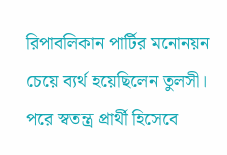রিপাবলিকান পার্টির মনোনয়ন চেয়ে ব্যর্থ হয়েছিলেন তুলসী। পরে স্বতন্ত্র প্রার্থী হিসেবে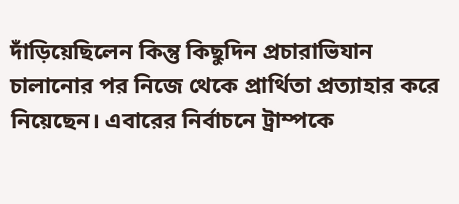দাঁড়িয়েছিলেন কিন্তু কিছুদিন প্রচারাভিযান চালানোর পর নিজে থেকে প্রার্থিতা প্রত্যাহার করে নিয়েছেন। এবারের নির্বাচনে ট্রাম্পকে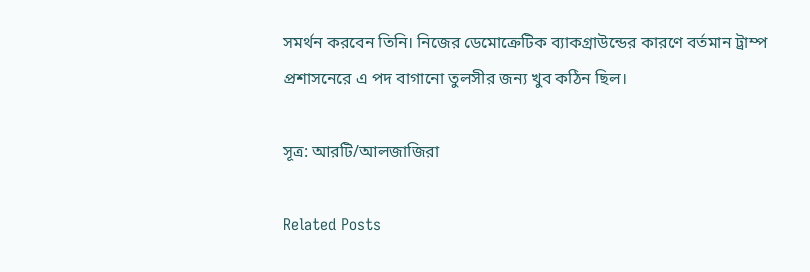সমর্থন করবেন তিনি। নিজের ডেমোক্রেটিক ব্যাকগ্রাউন্ডের কারণে বর্তমান ট্রাম্প প্রশাসনেরে এ পদ বাগানো তুলসীর জন্য খুব কঠিন ছিল।

সূত্র: আরটি/আলজাজিরা

Related Posts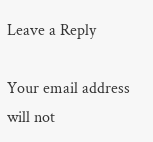Leave a Reply

Your email address will not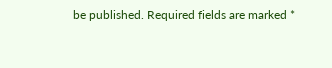be published. Required fields are marked *